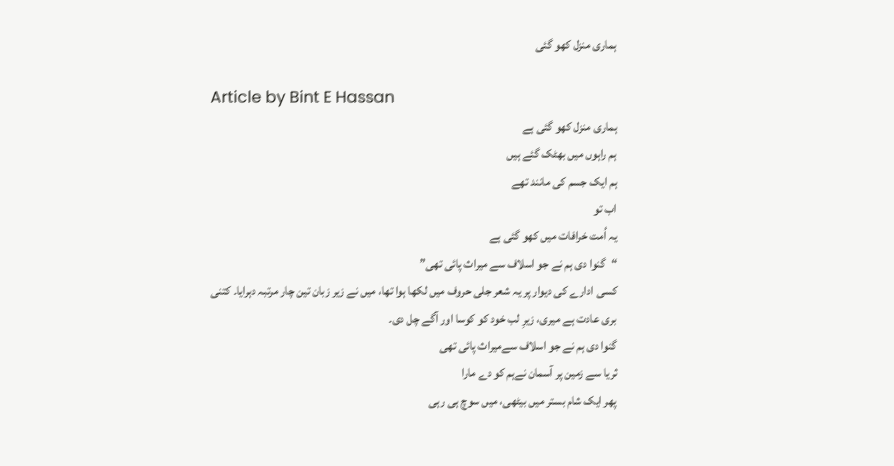ہماری منزل کھو گئی

Article by Bint E Hassan
ہماری منزل کھو گئی ہے
ہم راہوں میں بھٹک گئے ہیں
ہم ایک جسم کی مانند تھے
اب تو
یہ اُمت خرافات میں کھو گئی ہے
“گنوا دی ہم نے جو اسلاف سے میراث پائی تھی”
کسی ادارے کی دیوار پر یہ شعر جلی حروف میں لکھا ہوا تھا، میں نے زیر زبان تین چار مرتبہ دہرایا۔ کتنی بری عادت ہے میری، زیرِ لب خود کو کوسا اور آگے چل دی۔
گنوا دی ہم نے جو اسلاف سےمیراث پائی تھی
ثریا سے زمین پر آسمان نےہم کو دے مارا
پھر ایک شام بستر میں بیٹھی، میں سوچ ہی رہی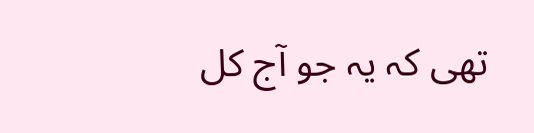تھی کہ یہ جو آج کل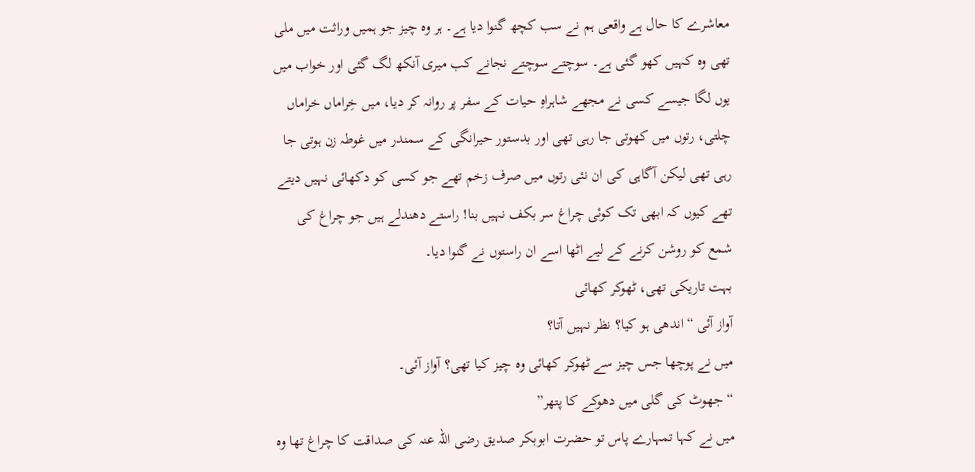معاشرے کا حال ہے واقعی ہم نے سب کچھ گنوا دیا ہے۔ ہر وہ چیز جو ہمیں وراثت میں ملی تھی وہ کہیں کھو گئی ہے۔ سوچتے سوچتے نجانے کب میری آنکھ لگ گئی اور خواب میں یوں لگا جیسے کسی نے مجھے شاہراہِ حیات کے سفر پر روانہ کر دیا، میں خِراماں خراماں چلتی، رتوں میں کھوتی جا رہی تھی اور بدستور حیرانگی کے سمندر میں غوطہ زن ہوتی جا رہی تھی لیکن آگاہی کی ان نئی رتوں میں صرف زخم تھے جو کسی کو دکھائی نہیں دیتے تھے کیوں کہ ابھی تک کوئی چراغ سر بکف نہیں بنا! راستے دھندلے ہیں جو چراغ کی شمع کو روشن کرنے کے لیے اٹھا اسے ان راستوں نے گنوا دیا۔
بہت تاریکی تھی، ٹھوکر کھائی
آواز آئی “اندھی ہو کیا؟ نظر نہیں آتا؟
میں نے پوچھا جس چیز سے ٹھوکر کھائی وہ چیز کیا تھی؟ آواز آئی۔
“جھوٹ کی گلی میں دھوکے کا پتھر”
میں نے کہا تمہارے پاس تو حضرت ابوبکر صدیق رضی اللہ عنہ کی صداقت کا چراغ تھا وہ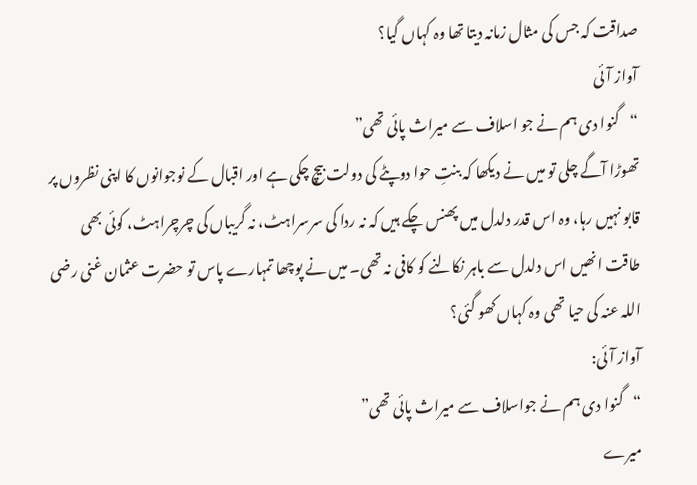صداقت کہ جس کی مثال زمانہ دیتا تھا وہ کہاں گیا؟
آواز آئی
“گنوا دی ہم نے جو اسلاف سے میراث پائی تھی”
تھوڑا آگے چلی تو میں نے دیکھا کہ بنتِ حوا دوپٹے کی دولت بیچ چکی ہے اور اقبال کے نوجوانوں کا اپنی نظروں پر قابو نہیں رہا، وہ اس قدر دلدل میں پھنس چکے ہیں کہ نہ ردا کی سرسراہٹ، نہ گریباں کی چرچراہٹ، کوئی بھی طاقت انھیں اس دلدل سے باہر نکالنے کو کافی نہ تھی۔ میں نے پوچھا تمہارے پاس تو حضرت عثمان غنی رضی اللہ عنہ کی حیا تھی وہ کہاں کھو گئی؟
آواز آئی:
“گنوا دی ہم نے جواسلاف سے میراث پائی تھی”
میرے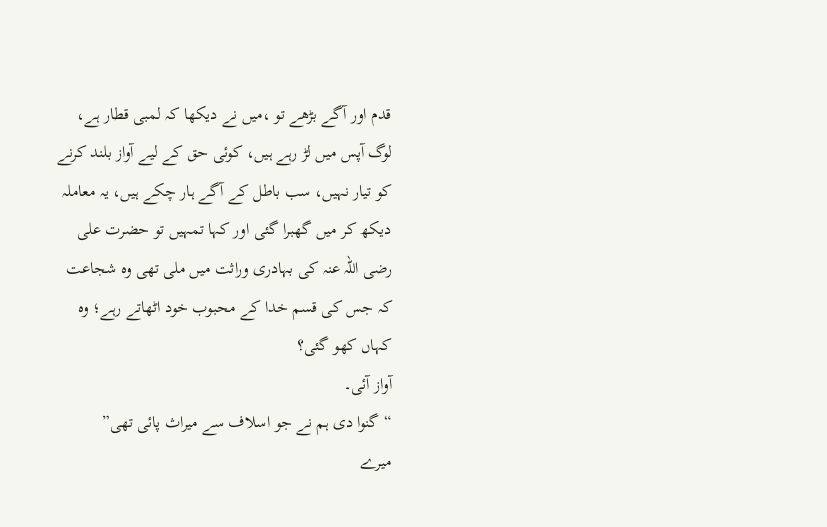قدم اور آگے بڑھے تو ،میں نے دیکھا کہ لمبی قطار ہے، لوگ آپس میں لڑ رہے ہیں، کوئی حق کے لیے آواز بلند کرنے کو تیار نہیں، سب باطل کے آگے ہار چکے ہیں، یہ معاملہ دیکھ کر میں گھبرا گئی اور کہا تمہیں تو حضرت علی رضی اللہ عنہ کی بہادری وراثت میں ملی تھی وہ شجاعت کہ جس کی قسم خدا کے محبوب خود اٹھاتے رہے؛ وہ کہاں کھو گئی؟
آواز آئی۔
“گنوا دی ہم نے جو اسلاف سے میراث پائی تھی”
میرے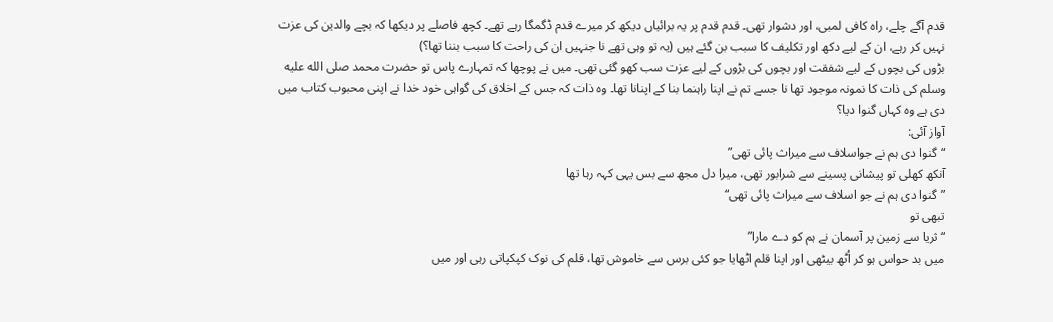قدم آگے چلے، راہ کافی لمبی، اور دشوار تھی۔ قدم قدم پر یہ برائیاں دیکھ کر میرے قدم ڈگمگا رہے تھے۔ کچھ فاصلے پر دیکھا کہ بچے والدین کی عزت نہیں کر رہے، ان کے لیے دکھ اور تکلیف کا سبب بن گئے ہیں (یہ تو وہی تھے نا جنہیں ان کی راحت کا سبب بننا تھا؟)
بڑوں کی بچوں کے لیے شفقت اور بچوں کی بڑوں کے لیے عزت سب کھو گئی تھی۔ میں نے پوچھا کہ تمہارے پاس تو حضرت محمد صلى الله عليه وسلم کی ذات کا نمونہ موجود تھا نا جسے تم نے اپنا راہنما بنا کے اپنانا تھا۔ وہ ذات کہ جس کے اخلاق کی گواہی خود خدا نے اپنی محبوب کتاب میں دی ہے وہ کہاں گنوا دیا؟
آواز آئی:
“گنوا دی ہم نے جواسلاف سے میراث پائی تھی”
آنکھ کھلی تو پیشانی پسینے سے شرابور تھی، میرا دل مجھ سے بس یہی کہہ رہا تھا
”گنوا دی ہم نے جو اسلاف سے میراث پائی تھی“
تبھی تو
“ثریا سے زمین پر آسمان نے ہم کو دے مارا”
میں بد حواس ہو کر اُٹھ بیٹھی اور اپنا قلم اٹھایا جو کئی برس سے خاموش تھا، قلم کی نوک کپکپاتی رہی اور میں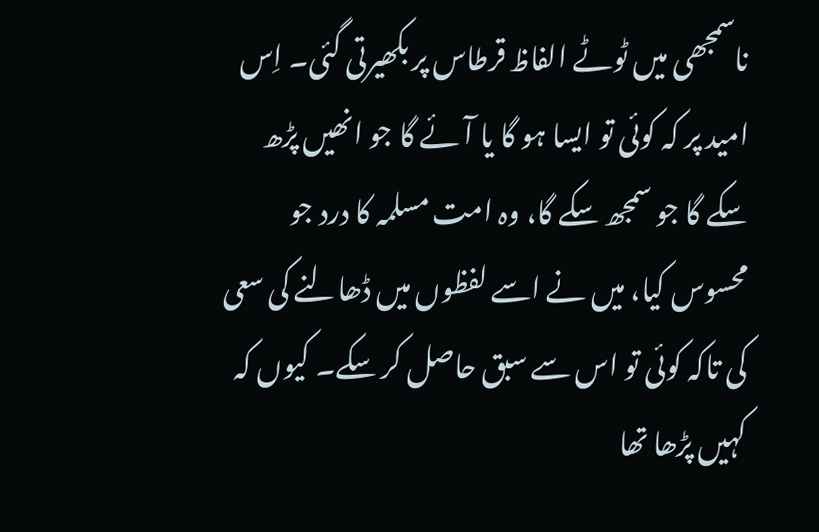ناسمجھی میں ٹوٹے الفاظ قرطاس پر بکھیرتی گئی۔ اِس امید پر کہ کوئی تو ایسا ہو گا یا آئے گا جو انھیں پڑھ سکے گا جو سمجھ سکے گا، وہ امت مسلمہ کا درد جو محسوس کیا، میں نے اسے لفظوں میں ڈھالنے کی سعی کی تاکہ کوئی تو اس سے سبق حاصل کر سکے۔ کیوں کہ کہیں پڑھا تھا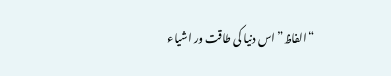“الفاظ” اس دنیا کی طاقت ور اشیاء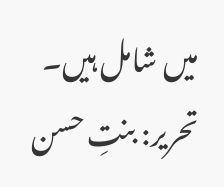میں شامل ہیں۔
تحریر: بنتِ حسن